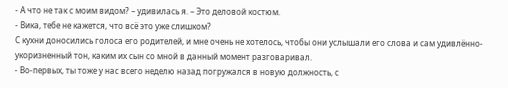- А что не так с моим видом? – удивилась я. – Это деловой костюм.
- Вика, тебе не кажется, что всё это уже слишком?
С кухни доносились голоса его родителей, и мне очень не хотелось, чтобы они услышали его слова и сам удивлённо-укоризненный тон, каким их сын со мной в данный момент разговаривал.
- Во-первых, ты тоже у нас всего неделю назад погружался в новую должность, с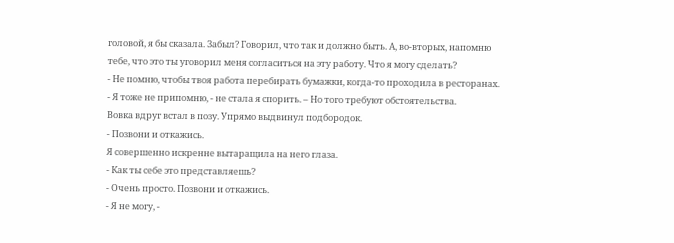головой, я бы сказала. Забыл? Говорил, что так и должно быть. А, во-вторых, напомню тебе, что это ты уговорил меня согласиться на эту работу. Что я могу сделать?
- Не помню, чтобы твоя работа перебирать бумажки, когда-то проходила в ресторанах.
- Я тоже не припомню, - не стала я спорить. – Но того требуют обстоятельства.
Вовка вдруг встал в позу. Упрямо выдвинул подбородок.
- Позвони и откажись.
Я совершенно искренне вытаращила на него глаза.
- Как ты себе это представляешь?
- Очень просто. Позвони и откажись.
- Я не могу, -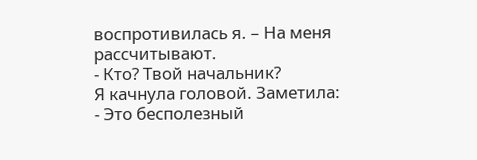воспротивилась я. – На меня рассчитывают.
- Кто? Твой начальник?
Я качнула головой. Заметила:
- Это бесполезный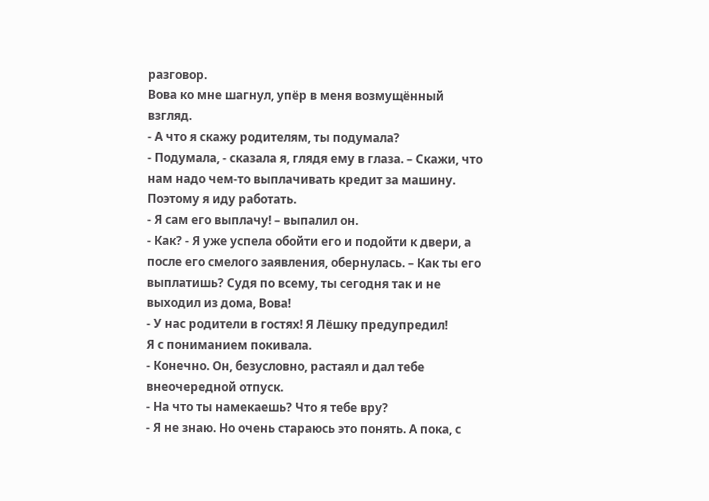разговор.
Вова ко мне шагнул, упёр в меня возмущённый взгляд.
- А что я скажу родителям, ты подумала?
- Подумала, - сказала я, глядя ему в глаза. – Скажи, что нам надо чем-то выплачивать кредит за машину. Поэтому я иду работать.
- Я сам его выплачу! – выпалил он.
- Как? - Я уже успела обойти его и подойти к двери, а после его смелого заявления, обернулась. – Как ты его выплатишь? Судя по всему, ты сегодня так и не выходил из дома, Вова!
- У нас родители в гостях! Я Лёшку предупредил!
Я с пониманием покивала.
- Конечно. Он, безусловно, растаял и дал тебе внеочередной отпуск.
- На что ты намекаешь? Что я тебе вру?
- Я не знаю. Но очень стараюсь это понять. А пока, с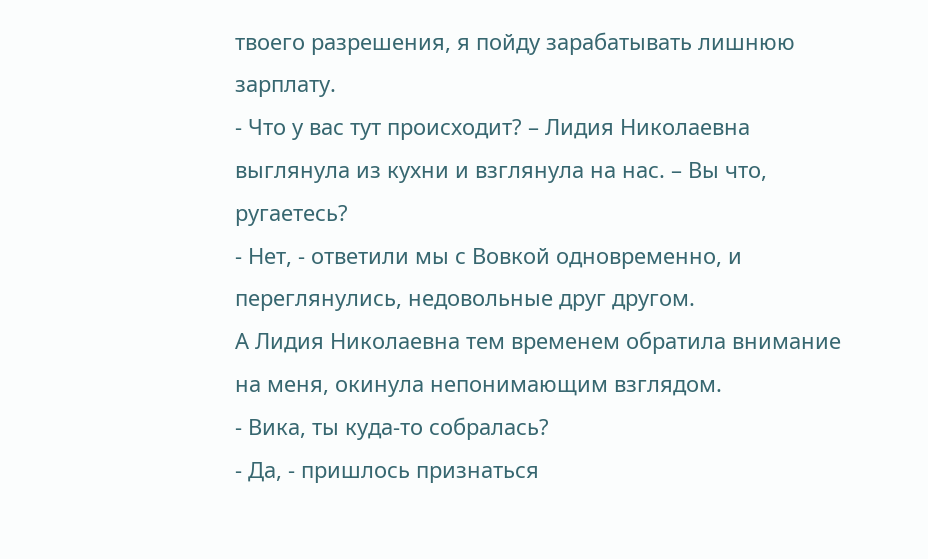твоего разрешения, я пойду зарабатывать лишнюю зарплату.
- Что у вас тут происходит? – Лидия Николаевна выглянула из кухни и взглянула на нас. – Вы что, ругаетесь?
- Нет, - ответили мы с Вовкой одновременно, и переглянулись, недовольные друг другом.
А Лидия Николаевна тем временем обратила внимание на меня, окинула непонимающим взглядом.
- Вика, ты куда-то собралась?
- Да, - пришлось признаться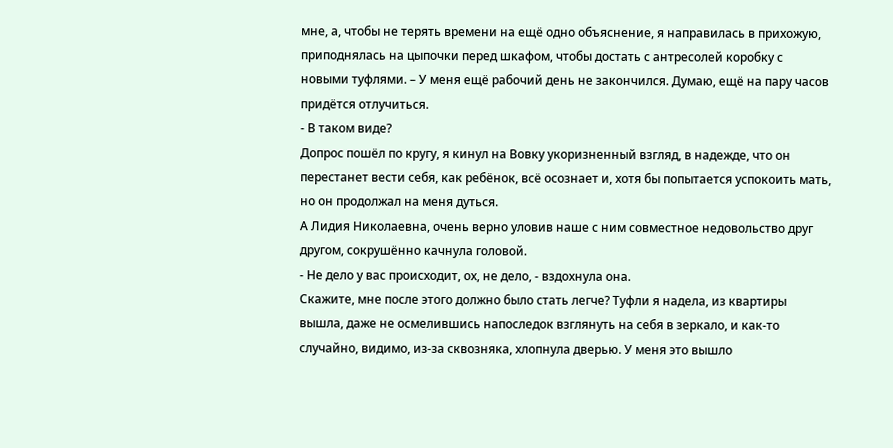мне, а, чтобы не терять времени на ещё одно объяснение, я направилась в прихожую, приподнялась на цыпочки перед шкафом, чтобы достать с антресолей коробку с новыми туфлями. – У меня ещё рабочий день не закончился. Думаю, ещё на пару часов придётся отлучиться.
- В таком виде?
Допрос пошёл по кругу, я кинул на Вовку укоризненный взгляд, в надежде, что он перестанет вести себя, как ребёнок, всё осознает и, хотя бы попытается успокоить мать, но он продолжал на меня дуться.
А Лидия Николаевна, очень верно уловив наше с ним совместное недовольство друг другом, сокрушённо качнула головой.
- Не дело у вас происходит, ох, не дело, - вздохнула она.
Скажите, мне после этого должно было стать легче? Туфли я надела, из квартиры вышла, даже не осмелившись напоследок взглянуть на себя в зеркало, и как-то случайно, видимо, из-за сквозняка, хлопнула дверью. У меня это вышло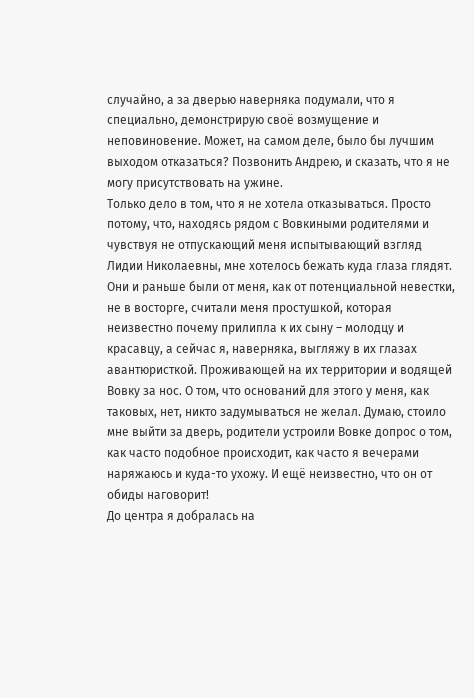случайно, а за дверью наверняка подумали, что я специально, демонстрирую своё возмущение и неповиновение. Может, на самом деле, было бы лучшим выходом отказаться? Позвонить Андрею, и сказать, что я не могу присутствовать на ужине.
Только дело в том, что я не хотела отказываться. Просто потому, что, находясь рядом с Вовкиными родителями и чувствуя не отпускающий меня испытывающий взгляд Лидии Николаевны, мне хотелось бежать куда глаза глядят. Они и раньше были от меня, как от потенциальной невестки, не в восторге, считали меня простушкой, которая неизвестно почему прилипла к их сыну – молодцу и красавцу, а сейчас я, наверняка, выгляжу в их глазах авантюристкой. Проживающей на их территории и водящей Вовку за нос. О том, что оснований для этого у меня, как таковых, нет, никто задумываться не желал. Думаю, стоило мне выйти за дверь, родители устроили Вовке допрос о том, как часто подобное происходит, как часто я вечерами наряжаюсь и куда-то ухожу. И ещё неизвестно, что он от обиды наговорит!
До центра я добралась на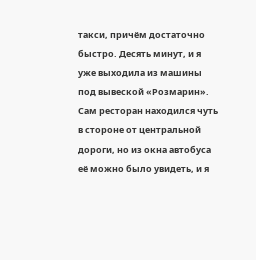такси, причём достаточно быстро. Десять минут, и я уже выходила из машины под вывеской «Розмарин». Сам ресторан находился чуть в стороне от центральной дороги, но из окна автобуса её можно было увидеть, и я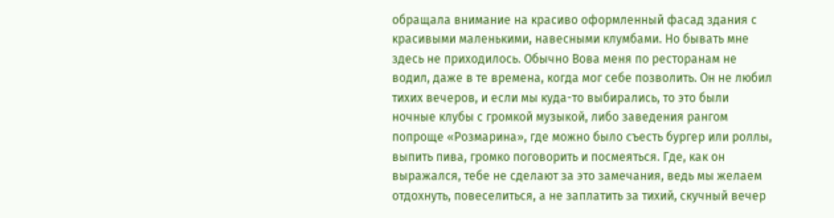обращала внимание на красиво оформленный фасад здания с красивыми маленькими, навесными клумбами. Но бывать мне здесь не приходилось. Обычно Вова меня по ресторанам не водил, даже в те времена, когда мог себе позволить. Он не любил тихих вечеров, и если мы куда-то выбирались, то это были ночные клубы с громкой музыкой, либо заведения рангом попроще «Розмарина», где можно было съесть бургер или роллы, выпить пива, громко поговорить и посмеяться. Где, как он выражался, тебе не сделают за это замечания, ведь мы желаем отдохнуть, повеселиться, а не заплатить за тихий, скучный вечер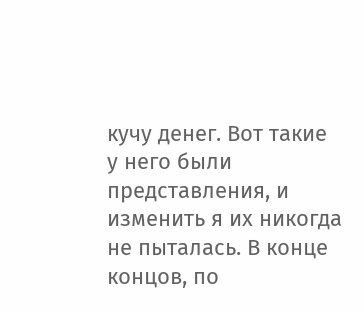кучу денег. Вот такие у него были представления, и изменить я их никогда не пыталась. В конце концов, по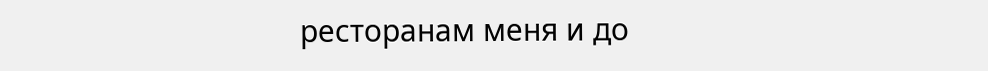ресторанам меня и до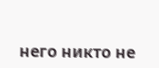него никто не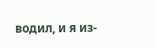водил, и я из-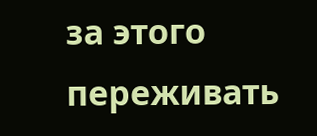за этого переживать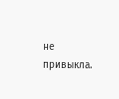не привыкла.